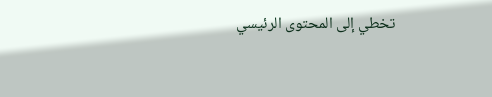تخطي إلى المحتوى الرئيسي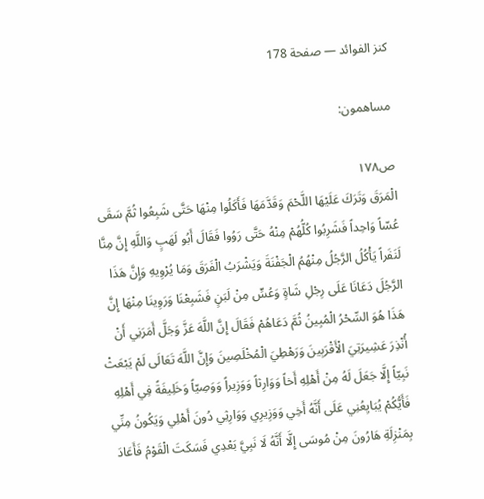كنز الفوائد — صفحة 178

مساهمون:

ص١٧٨
الْمَرَقَ وَتَرَكَ عَلَيْهَا اللَّحْمَ وَقَدَّمَهَا فَأَكَلُوا مِنْهَا حَتَّى شَبِعُوا ثُمَّ سَقَى عُسّاً وَاحِداً فَشَرِبُوا كُلُّهُمْ مِنْهُ حَتَّى رَوُوا فَقَالَ أَبُو لَهَبٍ وَاللَّهِ إِنَّ مِنَّا لَنَفَراً يَأْكُلُ الرَّجُلُ مِنْهُمُ الْجَفْنَةَ وَيَشْرَبُ الْفَرَقَ وَمَا يُرْوِيهِ وَإِنَّ هَذَا الرَّجُلَ دَعَانَا عَلَى رِجْلِ شَاةٍ وَعُسٍّ مِنْ لَبَنٍ فَشَبِعْنَا وَرَوِينَا مِنْهَا إِنَّ هَذَا هُوَ السِّحْرُ الْمُبِينُ ثُمَّ دَعَاهُمْ فَقَالَ إِنَّ اللَّهَ عَزَّ وَجَلَّ أَمَرَنِي أَنْ أُنْذِرَ عَشِيرَتِيَ الْأَقْرَبِينَ وَرَهْطِيَ الْمُخْلَصِينَ وَإِنَّ اللَّهَ تَعَالَى لَمْ يَبْعَثْ نَبِيّاً إِلَّا جَعَلَ لَهُ مِنْ أَهْلِهِ أَخاً وَوَارِثاً وَوَزِيراً وَوَصِيّاً وَخَلِيفَةً فِي أَهْلِهِ فَأَيُّكُمْ يُبَايِعُنِي عَلَى أَنَّهُ أَخِي وَوَزِيرِي وَوَارِثِي دُونَ أَهْلِي وَيَكُونُ مِنِّي بِمَنْزِلَةِ هَارُونَ مِنْ مُوسَى إِلَّا أَنَّهُ لَا نَبِيَّ بَعْدِي فَسَكَتَ الْقَوْمُ فَأَعَادَ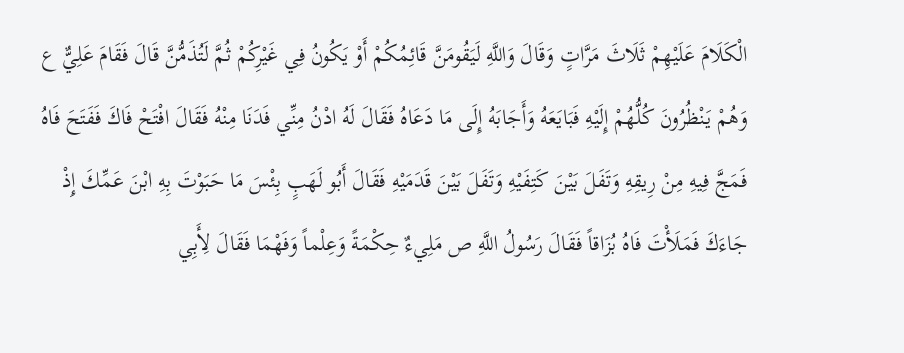الْكَلَامَ عَلَيْهِمْ ثَلَاثَ مَرَّاتٍ وَقَالَ وَاللَّهِ لَيَقُومَنَّ قَائِمُكُمْ أَوْ يَكُونُ فِي غَيْرِكُمْ ثُمَّ لَتُذَمُّنَّ قَالَ فَقَامَ عَلِيٌّ ع وَهُمْ يَنْظُرُونَ كُلُّهُمْ إِلَيْهِ فَبَايَعَهُ وَأَجَابَهُ إِلَى مَا دَعَاهُ فَقَالَ لَهُ ادْنُ مِنِّي فَدَنَا مِنْهُ فَقَالَ افْتَحْ فَاكَ فَفَتَحَ فَاهُ فَمَجَّ فِيهِ مِنْ رِيقِهِ وَتَفَلَ بَيْنَ كَتِفَيْهِ وَتَفَلَ بَيْنَ قَدَمَيْهِ فَقَالَ أَبُو لَهَبٍ بِئْسَ مَا حَبَوْتَ بِهِ ابْنَ عَمِّكَ إِذْ جَاءَكَ فَمَلَأْتَ فَاهُ بُزَاقاً فَقَالَ رَسُولُ اللَّهِ ص مَلِيءٌ حِكْمَةً وَعِلْماً وَفَهْمَا فَقَالَ لِأَبِي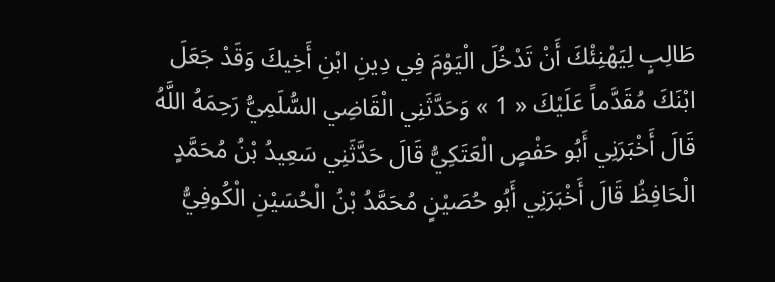طَالِبٍ لِيَهْنِئْكَ أَنْ تَدْخُلَ الْيَوْمَ فِي دِينِ ابْنِ أَخِيكَ وَقَدْ جَعَلَ ابْنَكَ مُقَدَّماً عَلَيْكَ « 1 » وَحَدَّثَنِي الْقَاضِي السُّلَمِيُّ رَحِمَهُ اللَّهُ قَالَ أَخْبَرَنِي أَبُو حَفْصٍ الْعَتَكِيُّ قَالَ حَدَّثَنِي سَعِيدُ بْنُ مُحَمَّدٍ الْحَافِظُ قَالَ أَخْبَرَنِي أَبُو حُصَيْنٍ مُحَمَّدُ بْنُ الْحُسَيْنِ الْكُوفِيُّ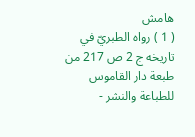هامش
( 1 ) رواه الطبريّ في تاريخه ج 2 ص 217 من طبعة دار القاموس للطباعة والنشر -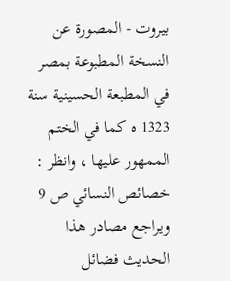بيروت - المصورة عن النسخة المطبوعة بمصر في المطبعة الحسينية سنة 1323 ه كما في الختم الممهور عليها ، وانظر : خصائص النسائي ص 9 ويراجع مصادر هذا الحديث فضائل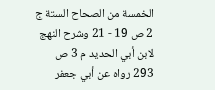الخمسة من الصحاح الستة ج 2 ص 19 - 21 وشرح النهج لابن أبي الحديد م 3 ص 293 رواه عن أبي جعفر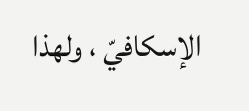الإسكافيّ ، ولهذا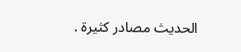الحديث مصادر كثيرة .